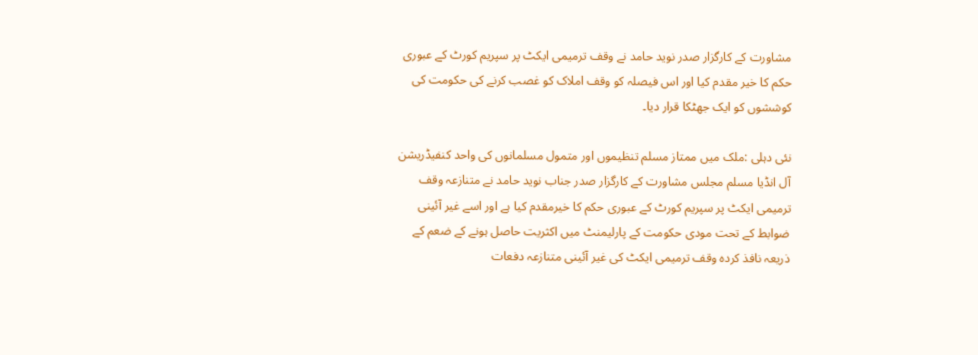مشاورت کے کارگزار صدر نوید حامد نے وقف ترمیمی ایکٹ پر سپریم کورٹ کے عبوری حکم کا خیر مقدم کیا اور اس فیصلہ کو وقف املاک کو غصب کرنے کی حکومت کی کوششوں کو ایک جھٹکا قرار دیا۔

نئی دہلی :ملک میں ممتاز مسلم تنظیموں اور متمول مسلمانوں کی واحد کنفیڈریشن آل انڈیا مسلم مجلس مشاورت کے کارگزار صدر جناب نوید حامد نے متنازعہ وقف ترمیمی ایکٹ پر سپریم کورٹ کے عبوری حکم کا خیرمقدم کیا ہے اور اسے غیر آئینی ضوابط کے تحت مودی حکومت کے پارلیمنٹ میں اکثریت حاصل ہونے کے ضعم کے ذریعہ نافذ کردہ وقف ترمیمی ایکٹ کی غیر آئینی متنازعہ دفعات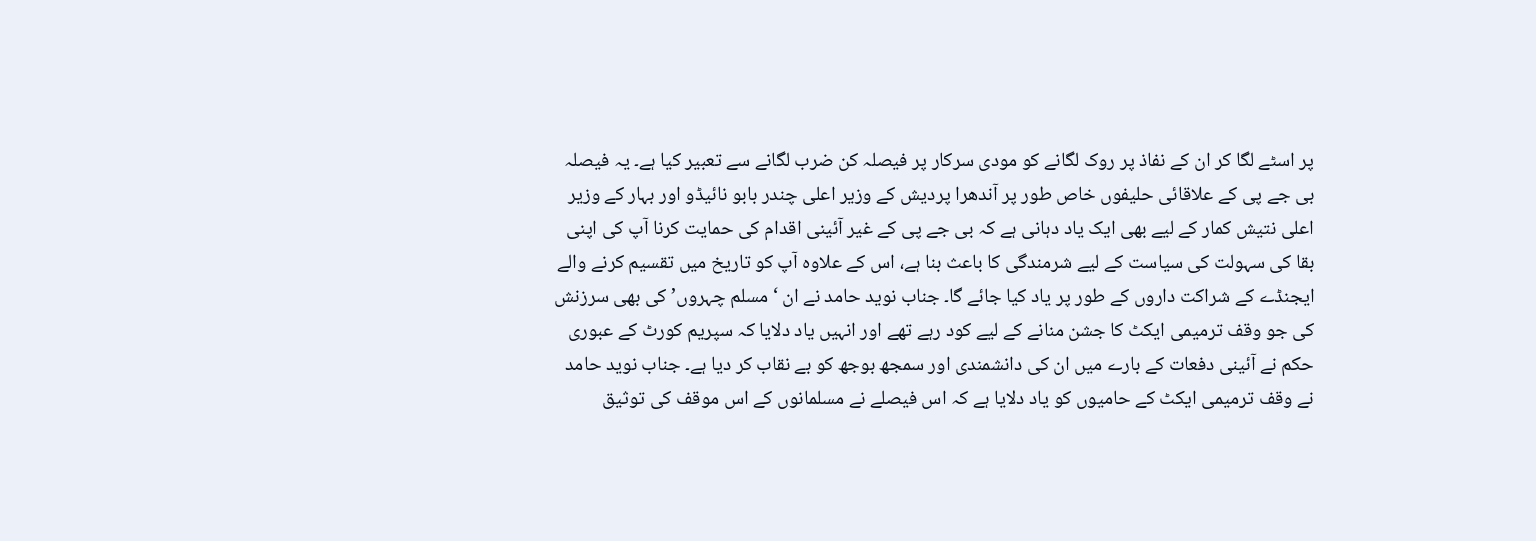پر اسٹے لگا کر ان کے نفاذ پر روک لگانے کو مودی سرکار پر فیصلہ کن ضرب لگانے سے تعبیر کیا ہے۔ یہ فیصلہ بی جے پی کے علاقائی حلیفوں خاص طور پر آندھرا پردیش کے وزیر اعلی چندر بابو نائیڈو اور بہار کے وزیر اعلی نتیش کمار کے لیے بھی ایک یاد دہانی ہے کہ بی جے پی کے غیر آئینی اقدام کی حمایت کرنا آپ کی اپنی بقا کی سہولت کی سیاست کے لیے شرمندگی کا باعث بنا ہے، اس کے علاوہ آپ کو تاریخ میں تقسیم کرنے والے ایجنڈے کے شراکت داروں کے طور پر یاد کیا جائے گا۔ جناب نوید حامد نے ان ‘مسلم چہروں’ کی بھی سرزنش کی جو وقف ترمیمی ایکٹ کا جشن منانے کے لیے کود رہے تھے اور انہیں یاد دلایا کہ سپریم کورٹ کے عبوری حکم نے آئینی دفعات کے بارے میں ان کی دانشمندی اور سمجھ بوجھ کو بے نقاب کر دیا ہے۔ جناب نوید حامد نے وقف ترمیمی ایکٹ کے حامیوں کو یاد دلایا ہے کہ اس فیصلے نے مسلمانوں کے اس موقف کی توثیق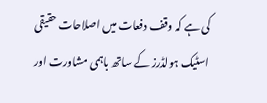کی ہے کہ وقف دفعات میں اصلاحات حقیقی اسٹیک ہولڈرز کے ساتھ باہمی مشاورت اور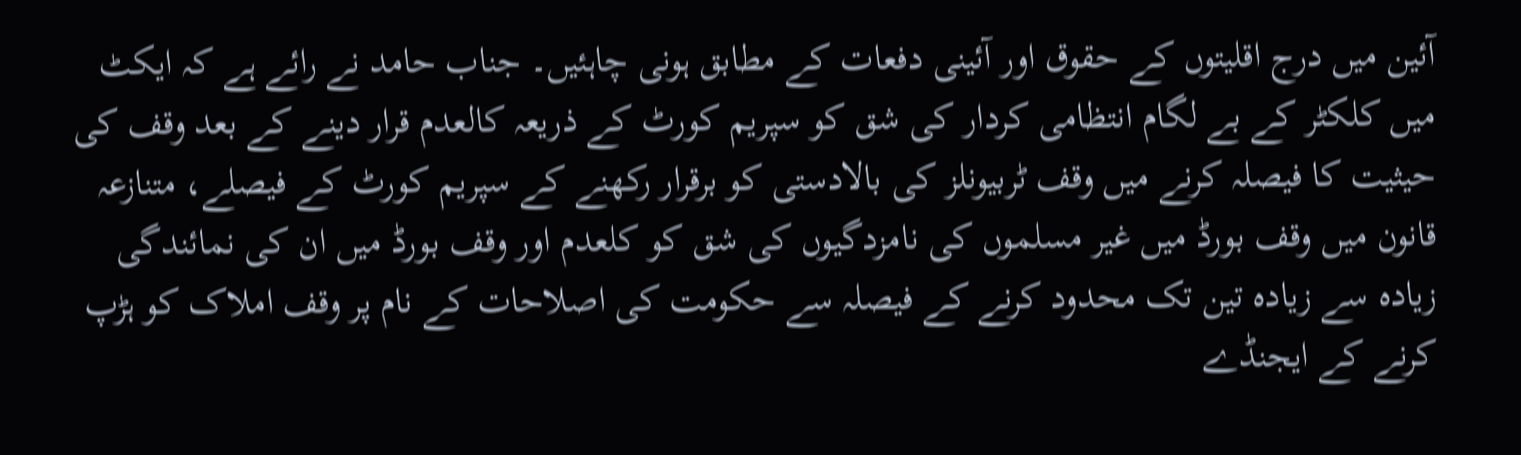آئین میں درج اقلیتوں کے حقوق اور آئینی دفعات کے مطابق ہونی چاہئیں۔ جناب حامد نے رائے ہے کہ ایکٹ میں کلکٹر کے بے لگام انتظامی کردار کی شق کو سپریم کورٹ کے ذریعہ کالعدم قرار دینے کے بعد وقف کی حیثیت کا فیصلہ کرنے میں وقف ٹربیونلز کی بالادستی کو برقرار رکھنے کے سپریم کورٹ کے فیصلے، متنازعہ قانون میں وقف بورڈ میں غیر مسلموں کی نامزدگیوں کی شق کو کلعدم اور وقف بورڈ میں ان کی نمائندگی زیادہ سے زیادہ تین تک محدود کرنے کے فیصلہ سے حکومت کی اصلاحات کے نام پر وقف املاک کو ہڑپ کرنے کے ایجنڈے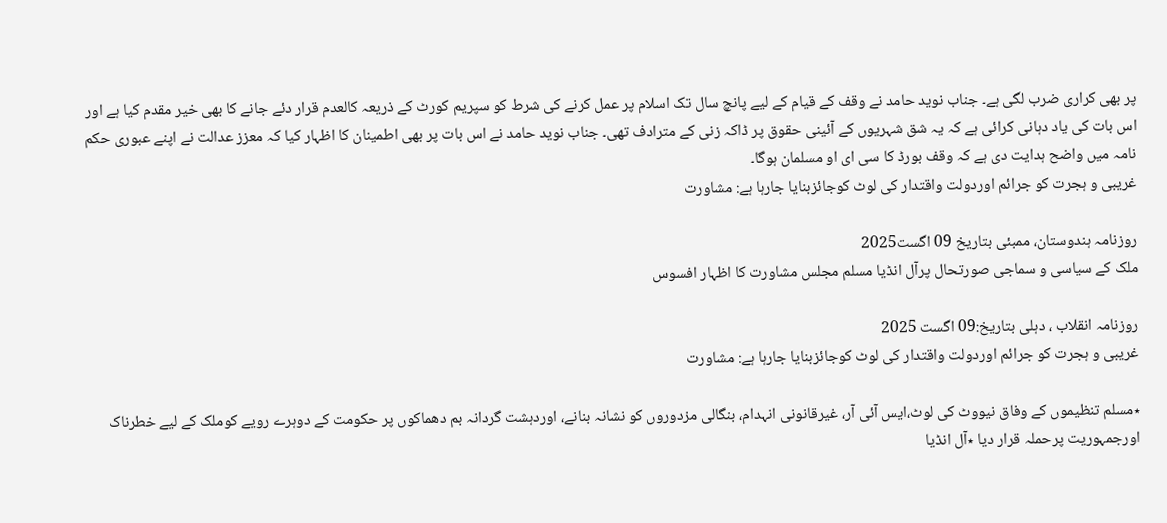پر بھی کراری ضرب لگی ہے۔ جناب نوید حامد نے وقف کے قیام کے لیے پانچ سال تک اسلام پر عمل کرنے کی شرط کو سپریم کورٹ کے ذریعہ کالعدم قرار دئے جانے کا بھی خیر مقدم کیا ہے اور اس بات کی یاد دہانی کرائی ہے کہ یہ شق شہریوں کے آئینی حقوق پر ڈاکہ زنی کے مترادف تھی۔ جناب نوید حامد نے اس بات پر بھی اطمینان کا اظہار کیا کہ معزز عدالت نے اپنے عبوری حکم نامہ میں واضح ہدایت دی ہے کہ وقف بورڈ کا سی ای او مسلمان ہوگا۔
غریبی و ہجرت کو جرائم اوردولت واقتدار کی لوٹ کوجائزبنایا جارہا ہے: مشاورت

روزنامہ ہندوستان، ممبئی بتاریخ 09 اگست2025
ملک کے سیاسی و سماجی صورتحال پرآل انڈیا مسلم مجلس مشاورت کا اظہار افسوس

روزنامہ انقلاب ، دہلی بتاریخ:09 اگست 2025
غریبی و ہجرت کو جرائم اوردولت واقتدار کی لوٹ کوجائزبنایا جارہا ہے: مشاورت

٭مسلم تنظیموں کے وفاق نیووٹ کی لوٹ،ایس آئی آر، غیرقانونی انہدام، بنگالی مزدوروں کو نشانہ بنانے، اوردہشت گردانہ بم دھماکوں پر حکومت کے دوہرے رویے کوملک کے لیے خطرناک اورجمہوریت پرحملہ قرار دیا ٭آل انڈیا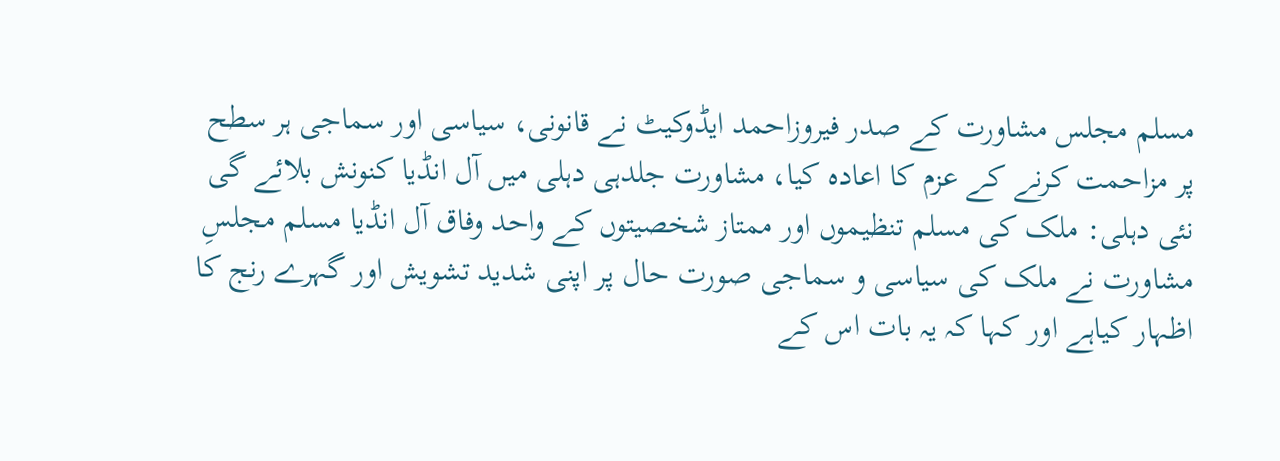مسلم مجلس مشاورت کے صدر فیروزاحمد ایڈوکیٹ نے قانونی، سیاسی اور سماجی ہر سطح پر مزاحمت کرنے کے عزم کا اعادہ کیا، مشاورت جلدہی دہلی میں آل انڈیا کنونش بلائے گی نئی دہلی: ملک کی مسلم تنظیموں اور ممتاز شخصیتوں کے واحد وفاق آل انڈیا مسلم مجلسِ مشاورت نے ملک کی سیاسی و سماجی صورت حال پر اپنی شدید تشویش اور گہرے رنج کا اظہار کیاہے اور کہا کہ یہ بات اس کے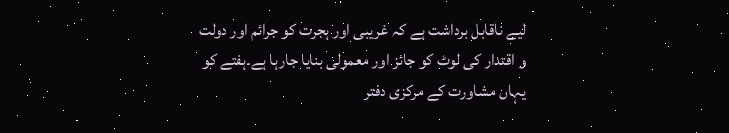لیے ناقابل برداشت ہے کہ غریبی اور ہجرت کو جرائم اور دولت و اقتدار کی لوٹ کو جائز اور معمولی بنایا جارہا ہے۔ہفتے کو یہاں مشاورت کے مرکزی دفتر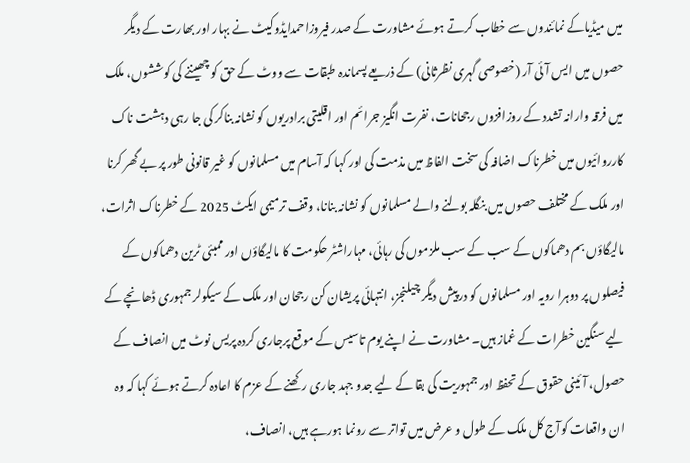میں میڈیاکے نمائندوں سے خطاب کرتے ہوئے مشاورت کے صدر فیروزاحمدایڈوکیٹ نے بہار اور بھارت کے دیگر حصوں میں ایس آئی آر (خصوصی گہری نظرثانی) کے ذریعے پسماندہ طبقات سے ووٹ کے حق کو چھیننے کی کوششوں، ملک میں فرقہ وارانہ تشدد کے روزافزوں رجحانات، نفرت انگیز جرائم اور اقلیتی برادریوں کو نشانہ بناکر کی جا رہی دہشت ناک کارروائیوں میں خطرناک اضافہ کی سخت الفاظ میں مذمت کی اور کہا کہ آسام میں مسلمانوں کو غیر قانونی طور پر بے گھر کرنا اور ملک کے مختلف حصوں میں بنگلہ بولنے والے مسلمانوں کو نشانہ بنانا، وقف ترمیمی ایکٹ 2025 کے خطرناک اثرات، مالیگاؤں بم دھماکوں کے سب کے سب ملزموں کی رہائی، مہاراشٹر حکومت کا مالیگاؤں اور ممبئی ٹرین دھماکوں کے فیصلوں پر دوہرا رویہ اور مسلمانوں کو درپیش دیگر چیلنجز، انتہائی پریشان کن رجحان اور ملک کے سیکولر جمہوری ڈھانچے کے لیے سنگین خطرات کے غماز ہیں۔ مشاورت نے اپنے یوم تاسیس کے موقع پرجاری کردہ پریس نوٹ میں انصاف کے حصول، آئینی حقوق کے تحفظ اور جمہوریت کی بقا کے لیے جدو جہد جاری رکھنے کے عزم کا اعادہ کرتے ہوئے کہا کہ وہ ان واقعات کوآج کل ملک کے طول و عرض میں تواتر سے رونما ہورہے ہیں، انصاف،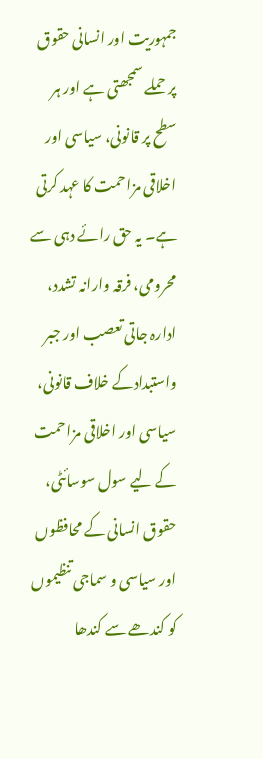جمہوریت اور انسانی حقوق پر حملے سمجھتی ہے اور ہر سطح پر قانونی، سیاسی اور اخلاقی مزاحمت کا عہد کرتی ہے۔ یہ حق رائے دہی سے محرومی، فرقہ وارانہ تشدد، ادارہ جاتی تعصب اور جبر واستبدادکے خلاف قانونی، سیاسی اور اخلاقی مزاحمت کے لیے سول سوسائٹی، حقوق انسانی کے محافظوں اور سیاسی و سماجی تنظیموں کو کندھے سے کندھا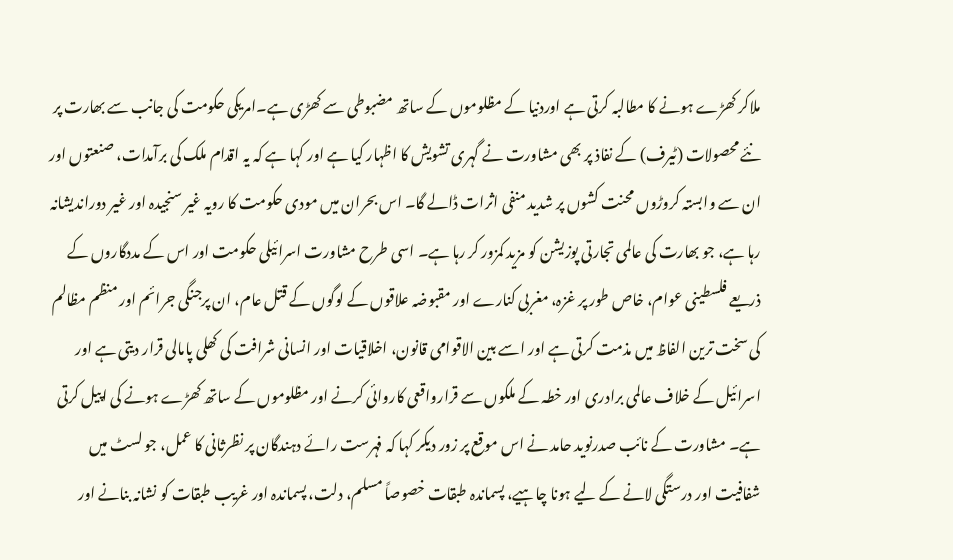ملاکر کھڑے ہونے کا مطالبہ کرتی ہے اوردنیا کے مظلوموں کے ساتھ مضبوطی سے کھڑی ہے۔امریکی حکومت کی جانب سے بھارت پر نئے محصولات (ٹیرف) کے نفاذ پر بھی مشاورت نے گہری تشویش کا اظہار کیا ہے اور کہا ہے کہ یہ اقدام ملک کی برآمدات، صنعتوں اور ان سے وابستہ کروڑوں محنت کشوں پر شدید منفی اثرات ڈالے گا۔ اس بحران میں مودی حکومت کا رویہ غیر سنجیدہ اور غیر دوراندیشانہ رہا ہے، جو بھارت کی عالمی تجارتی پوزیشن کو مزید کمزور کر رہا ہے۔ اسی طرح مشاورت اسرائیلی حکومت اور اس کے مددگاروں کے ذریعے فلسطینی عوام، خاص طور پر غزہ، مغربی کنارے اور مقبوضہ علاقوں کے لوگوں کے قتل عام، ان پرجنگی جرائم اور منظم مظالم کی سخت ترین الفاظ میں مذمت کرتی ہے اور اسے بین الاقوامی قانون، اخلاقیات اور انسانی شرافت کی کھلی پامالی قرار دیتی ہے اور اسرائیل کے خلاف عالمی برادری اور خطہ کے ملکوں سے قرارواقعی کاروائی کرنے اور مظلوموں کے ساتھ کھڑے ہونے کی اپیل کرتی ہے۔ مشاورت کے نائب صدرنوید حامد نے اس موقع پر زور دیکر کہا کہ فہرست رائے دہندگان پر نظرثانی کا عمل، جو لسٹ میں شفافیت اور درستگی لانے کے لیے ہونا چاہیے، پسماندہ طبقات خصوصاً مسلم، دلت، پسماندہ اور غریب طبقات کو نشانہ بنانے اور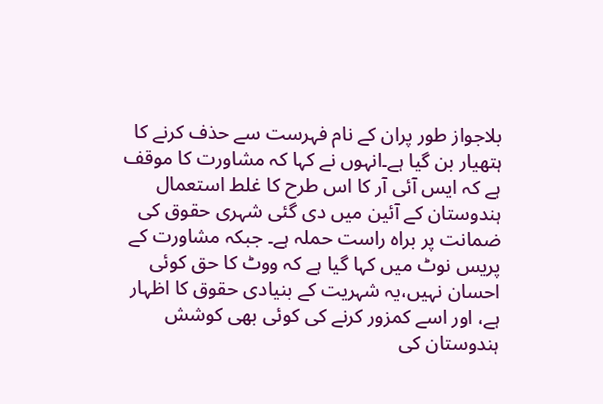بلاجواز طور پران کے نام فہرست سے حذف کرنے کا ہتھیار بن گیا ہے۔انہوں نے کہا کہ مشاورت کا موقف ہے کہ ایس آئی آر کا اس طرح کا غلط استعمال ہندوستان کے آئین میں دی گئی شہری حقوق کی ضمانت پر براہ راست حملہ ہے۔ جبکہ مشاورت کے پریس نوٹ میں کہا گیا ہے کہ ووٹ کا حق کوئی احسان نہیں،یہ شہریت کے بنیادی حقوق کا اظہار ہے، اور اسے کمزور کرنے کی کوئی بھی کوشش ہندوستان کی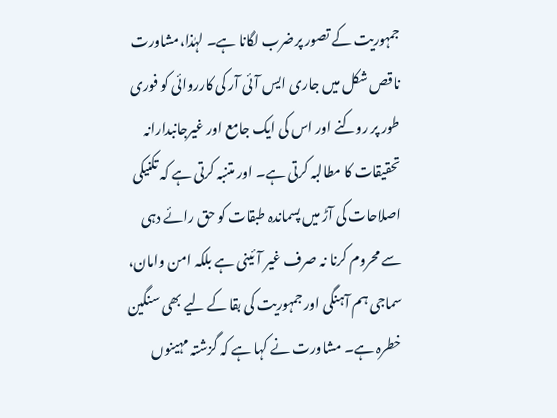جمہوریت کے تصور پرضرب لگانا ہے۔ لہٰذا،مشاورت ناقص شکل میں جاری ایس آئی آر کی کارروائی کو فوری طور پر روکنے اور اس کی ایک جامع اور غیرجانبدارانہ تحقیقات کا مطالبہ کرتی ہے۔ اور متنبہ کرتی ہے کہ تکنیکی اصلاحات کی آڑ میں پسماندہ طبقات کو حق رائے دہی سے محروم کرنا نہ صرف غیر آئینی ہے بلکہ امن وامان، سماجی ہم آہنگی اور جمہوریت کی بقا کے لیے بھی سنگین خطرہ ہے۔ مشاورت نے کہا ہے کہ گزشتہ مہینوں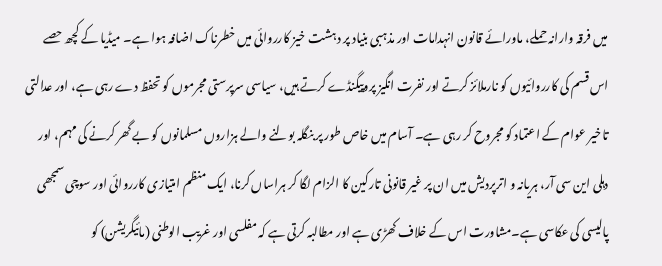میں فرقہ وارانہ حملے، ماورائے قانون انہدامات اور مذہبی بنیاد پر دہشت خیز کارروائی میں خطرناک اضافہ ہوا ہے۔ میڈیا کے کچھ حصے اس قسم کی کارروائیوں کو نارملائز کرتے اور نفرت انگیز پروپیگنڈے کرتے ہیں، سیاسی سرپرستی مجرموں کو تحفظ دے رہی ہے، اور عدالتی تاخیر عوام کے اعتماد کو مجروح کر رہی ہے۔ آسام میں خاص طور پر بنگلہ بولنے والے ہزاروں مسلمانوں کو بے گھر کرنے کی مہم، اور دہلی این سی آر، ہریانہ و اترپردیش میں ان پر غیر قانونی تارکین کا الزام لگا کر ہراساں کرنا، ایک منظم امتیازی کارروائی اور سوچی سمجھی پالیسی کی عکاسی ہے۔مشاورت اس کے خلاف کھڑی ہے اور مطالبہ کرتی ہے کہ مفلسی اور غریب الوطنی (مائیگریشن) کو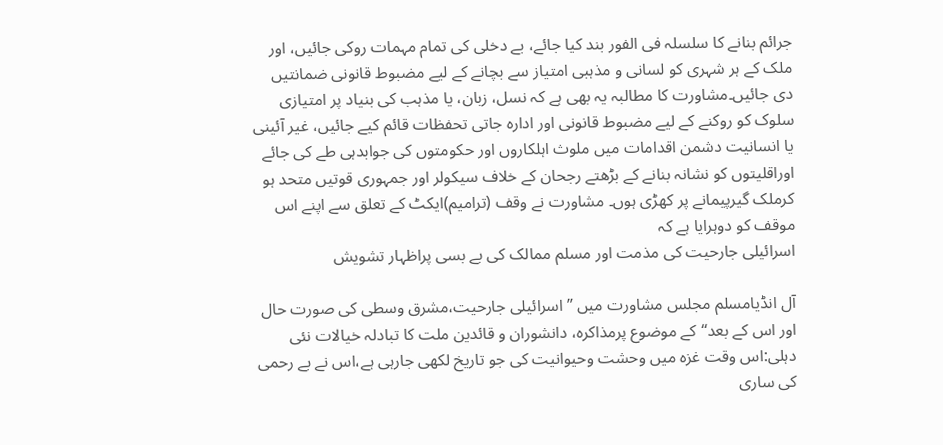جرائم بنانے کا سلسلہ فی الفور بند کیا جائے، بے دخلی کی تمام مہمات روکی جائیں، اور ملک کے ہر شہری کو لسانی و مذہبی امتیاز سے بچانے کے لیے مضبوط قانونی ضمانتیں دی جائیں۔مشاورت کا مطالبہ یہ بھی ہے کہ نسل، زبان، یا مذہب کی بنیاد پر امتیازی سلوک کو روکنے کے لیے مضبوط قانونی اور ادارہ جاتی تحفظات قائم کیے جائیں، غیر آئینی یا انسانیت دشمن اقدامات میں ملوث اہلکاروں اور حکومتوں کی جوابدہی طے کی جائے اوراقلیتوں کو نشانہ بنانے کے بڑھتے رجحان کے خلاف سیکولر اور جمہوری قوتیں متحد ہو کرملک گیرپیمانے پر کھڑی ہوں۔ مشاورت نے وقف (ترامیم)ایکٹ کے تعلق سے اپنے اس موقف کو دوہرایا ہے کہ
اسرائیلی جارحیت کی مذمت اور مسلم ممالک کی بے بسی پراظہار تشویش

آل انڈیامسلم مجلس مشاورت میں ”اسرائیلی جارحیت،مشرق وسطی کی صورت حال اور اس کے بعد“کے موضوع پرمذاکرہ، دانشوران و قائدین ملت کا تبادلہ خیالات نئی دہلی:اس وقت غزہ میں وحشت وحیوانیت کی جو تاریخ لکھی جارہی ہے،اس نے بے رحمی کی ساری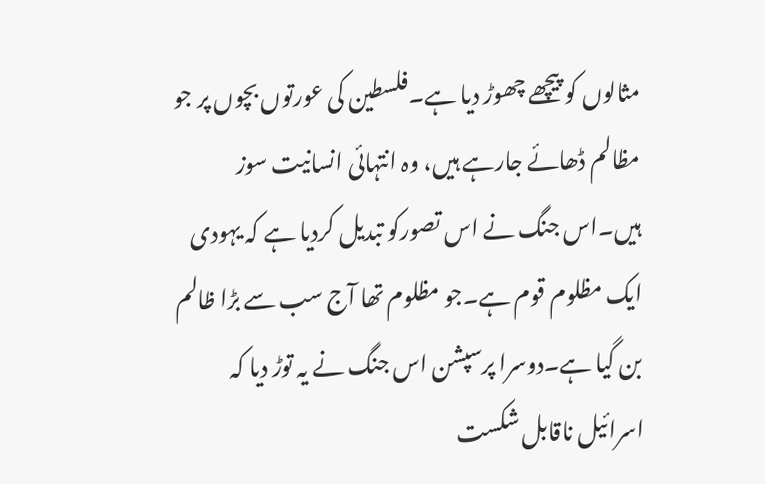مثالوں کو پیچھے چھوڑ دیا ہے۔فلسطین کی عورتوں بچوں پر جو مظالم ڈھائے جارہے ہیں، وہ انتہائی انسانیت سوز ہیں۔اس جنگ نے اس تصورکو تبدیل کردیا ہے کہ یہودی ایک مظلوم قوم ہے۔جو مظلوم تھا آج سب سے بڑا ظالم بن گیا ہے۔دوسرا پرسپشن اس جنگ نے یہ توڑ دیا کہ اسرائیل ناقابل شکست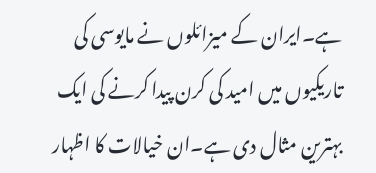ہے۔ایران کے میزائلوں نے مایوسی کی تاریکیوں میں امید کی کرن پیدا کرنے کی ایک بہترین مثال دی ہے۔ان خیالات کا اظہار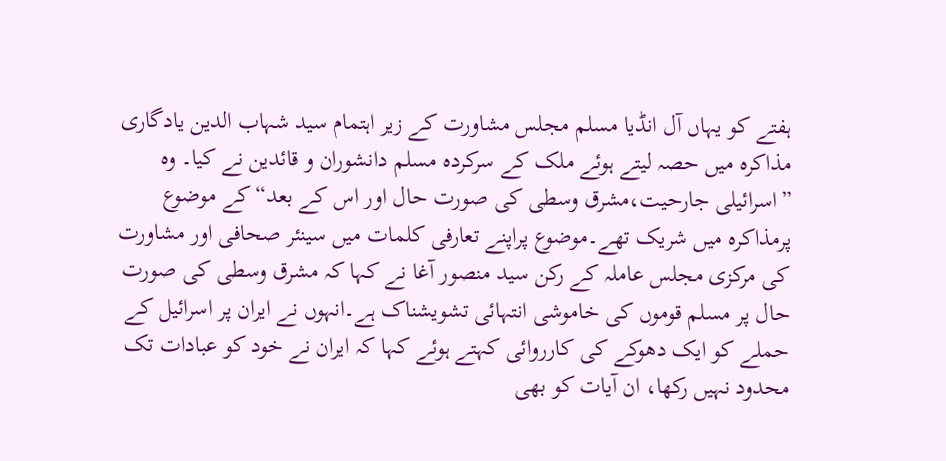ہفتے کو یہاں آل انڈیا مسلم مجلس مشاورت کے زیر اہتمام سید شہاب الدین یادگاری مذاکرہ میں حصہ لیتے ہوئے ملک کے سرکردہ مسلم دانشوران و قائدین نے کیا۔ وہ ”اسرائیلی جارحیت،مشرق وسطی کی صورت حال اور اس کے بعد“کے موضوع پرمذاکرہ میں شریک تھے۔موضوع پراپنے تعارفی کلمات میں سینئر صحافی اور مشاورت کی مرکزی مجلس عاملہ کے رکن سید منصور آغا نے کہا کہ مشرق وسطی کی صورت حال پر مسلم قوموں کی خاموشی انتہائی تشویشناک ہے۔انہوں نے ایران پر اسرائیل کے حملے کو ایک دھوکے کی کارروائی کہتے ہوئے کہا کہ ایران نے خود کو عبادات تک محدود نہیں رکھا، ان آیات کو بھی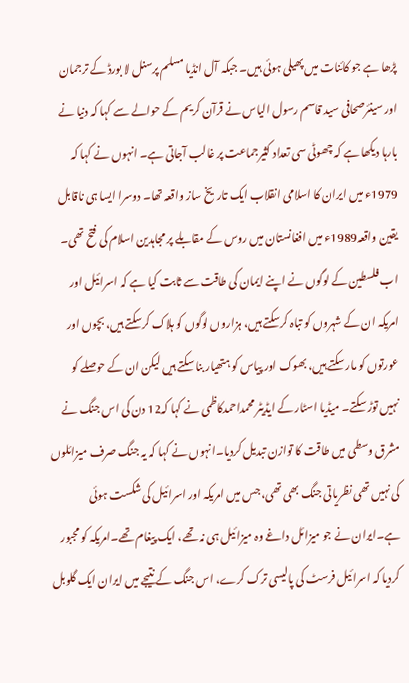پڑھا ہے جو کائنات میں پھیلی ہوئی ہیں۔ جبکہ آل انڈیا مسلم پرسنل لا بورڈ کے ترجمان اور سینئرصحافی سید قاسم رسول الیاس نے قرآن کریم کے حوالے سے کہا کہ دنیا نے بارہا دیکھا ہے کہ چھوٹی سی تعداد کثیرجماعت پر غالب آجاتی ہے۔ انہوں نے کہا کہ 1979ء میں ایران کا اسلامی انقلاب ایک تاریخ ساز واقعہ تھا۔ دوسرا ایسا ہی ناقابل یقین واقعہ1989ء میں افغانستان میں روس کے مقابلے پر مجاہدین اسلام کی فتح تھی۔ اب فلسطین کے لوگوں نے اپنے ایمان کی طاقت سے ثابت کیا ہے کہ اسرائیل اور امریکہ ان کے شہروں کو تباہ کرسکتے ہیں، ہزاروں لوگوں کو ہلاک کرسکتے ہیں، بچوں اور عورتوں کو مار سکتے ہیں، بھوک اور پیاس کو ہتھیار بنا سکتے ہیں لیکن ان کے حوصلے کو نہیں توڑ سکتے۔ میڈیا اسٹار کے ایڈیٹر محمداحمدکاظمی نے کہا کہ12 دن کی اس جنگ نے مشرق وسطی میں طاقت کا توازن تبدیل کردیا۔انہوں نے کہا کہ یہ جنگ صرف میزائلوں کی نہیں تھی نظریاتی جنگ بھی تھی، جس میں امریکہ اور اسرائیل کی شکست ہوئی ہے۔ایران نے جو میزائل داغے وہ میزائیل ہی نہ تھے، ایک پیغام تھے۔امریکہ کو مجبور کردیا کہ اسرائیل فرسٹ کی پالیسی ترک کرے، اس جنگ کے نتیجے میں ایران ایک گلوبل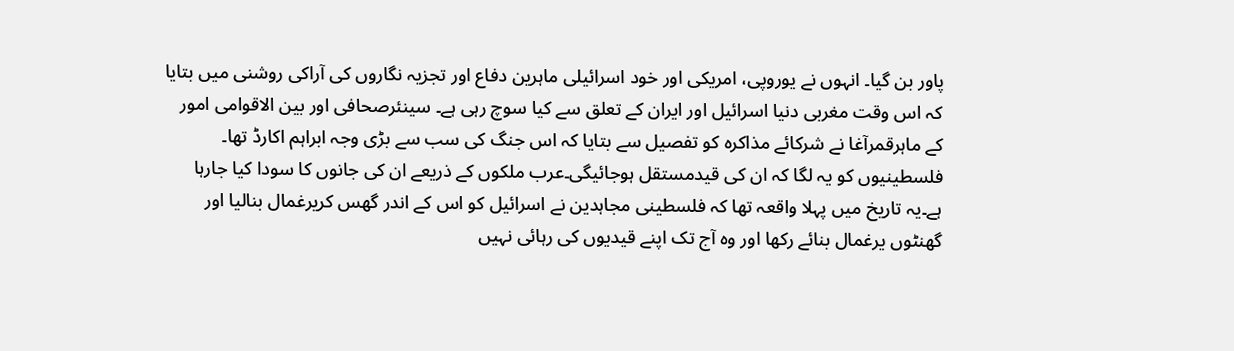پاور بن گیا۔ انہوں نے یوروپی، امریکی اور خود اسرائیلی ماہرین دفاع اور تجزیہ نگاروں کی آراکی روشنی میں بتایا کہ اس وقت مغربی دنیا اسرائیل اور ایران کے تعلق سے کیا سوچ رہی ہے۔ سینئرصحافی اور بین الاقوامی امور کے ماہرقمرآغا نے شرکائے مذاکرہ کو تفصیل سے بتایا کہ اس جنگ کی سب سے بڑی وجہ ابراہم اکارڈ تھا۔ فلسطینیوں کو یہ لگا کہ ان کی قیدمستقل ہوجائیگی۔عرب ملکوں کے ذریعے ان کی جانوں کا سودا کیا جارہا ہے۔یہ تاریخ میں پہلا واقعہ تھا کہ فلسطینی مجاہدین نے اسرائیل کو اس کے اندر گھس کریرغمال بنالیا اور گھنٹوں یرغمال بنائے رکھا اور وہ آج تک اپنے قیدیوں کی رہائی نہیں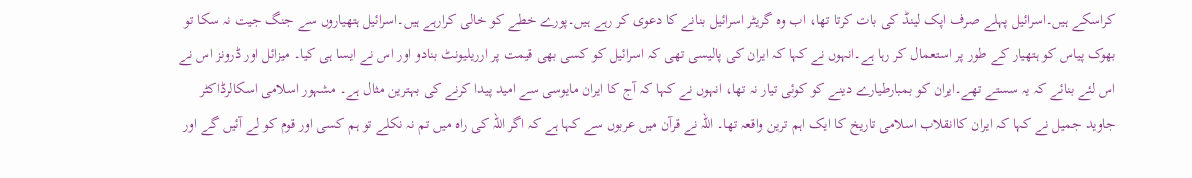کراسکے ہیں۔اسرائیل پہلے صرف اپک لینڈ کی بات کرتا تھا، اب وہ گریٹر اسرائیل بنانے کا دعوی کر رہے ہیں۔پورے خطے کو خالی کرارہے ہیں۔اسرائیل ہتھیاروں سے جنگ جیت نہ سکا تو بھوک پیاس کو ہتھیار کے طور پر استعمال کر رہا ہے۔انہوں نے کہا کہ ایران کی پالیسی تھی کہ اسرائیل کو کسی بھی قیمت پر ارریلیونٹ بنادو اور اس نے ایسا ہی کیا۔ میزائل اور ڈرونز اس نے اس لئے بنائے کہ یہ سستے تھے۔ایران کو بمبارطیارے دینے کو کوئی تیار نہ تھا، انہوں نے کہا کہ آج کا ایران مایوسی سے امید پیدا کرنے کی بہترین مثال ہے۔ مشہور اسلامی اسکالرڈاکٹر جاوید جمیل نے کہا کہ ایران کاانقلاب اسلامی تاریخ کا ایک اہم ترین واقعہ تھا۔ اللہ نے قرآن میں عربوں سے کہا ہے کہ اگر اللہ کی راہ میں تم نہ نکلے تو ہم کسی اور قوم کو لے آئیں گے اور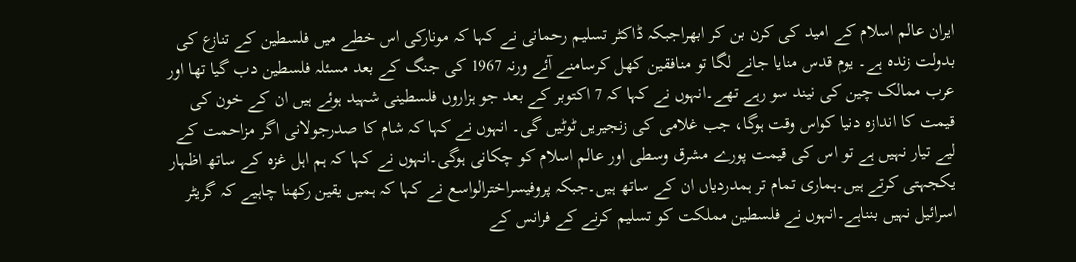ایران عالم اسلام کے امید کی کرن بن کر ابھراجبکہ ڈاکٹر تسلیم رحمانی نے کہا کہ مونارکی اس خطے میں فلسطین کے تنازع کی بدولت زندہ ہے۔ یوم قدس منایا جانے لگا تو منافقین کھل کرسامنے آئے ورنہ 1967 کی جنگ کے بعد مسئلہ فلسطین دب گیا تھا اور عرب ممالک چین کی نیند سو رہے تھے۔انہوں نے کہا کہ 7 اکتوبر کے بعد جو ہزاروں فلسطینی شہید ہوئے ہیں ان کے خون کی قیمت کا اندازہ دنیا کواس وقت ہوگا، جب غلامی کی زنجیریں ٹوٹیں گی۔ انہوں نے کہا کہ شام کا صدرجولانی اگر مزاحمت کے لیے تیار نہیں ہے تو اس کی قیمت پورے مشرق وسطی اور عالم اسلام کو چکانی ہوگی۔انہوں نے کہا کہ ہم اہل غزہ کے ساتھ اظہار یکجہتی کرتے ہیں۔ہماری تمام تر ہمدردیاں ان کے ساتھ ہیں۔جبکہ پروفیسراخترالواسع نے کہا کہ ہمیں یقین رکھنا چاہیے کہ گریٹر اسرائیل نہیں بنناہے۔انہوں نے فلسطین مملکت کو تسلیم کرنے کے فرانس کے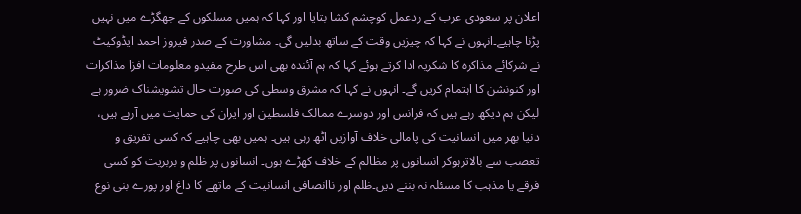اعلان پر سعودی عرب کے ردعمل کوچشم کشا بتایا اور کہا کہ ہمیں مسلکوں کے جھگڑے میں نہیں پڑنا چاہیے۔انہوں نے کہا کہ چیزیں وقت کے ساتھ بدلیں گی۔ مشاورت کے صدر فیروز احمد ایڈوکیٹ نے شرکائے مذاکرہ کا شکریہ ادا کرتے ہوئے کہا کہ ہم آئندہ بھی اس طرح مفیدو معلومات افزا مذاکرات اور کنونشن کا اہتمام کریں گے۔ انہوں نے کہا کہ مشرق وسطی کی صورت حال تشویشناک ضرور ہے لیکن ہم دیکھ رہے ہیں کہ فرانس اور دوسرے ممالک فلسطین اور ایران کی حمایت میں آرہے ہیں، دنیا بھر میں انسانیت کی پامالی خلاف آوازیں اٹھ رہی ہیں۔ ہمیں بھی چاہیے کہ کسی تفریق و تعصب سے بالاترہوکر انسانوں پر مظالم کے خلاف کھڑے ہوں۔ انسانوں پر ظلم و بربریت کو کسی فرقے یا مذہب کا مسئلہ نہ بننے دیں۔ظلم اور ناانصافی انسانیت کے ماتھے کا داغ اور پورے بنی نوع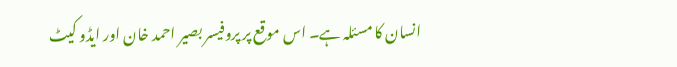انسان کا مسئلہ ہے۔ اس موقع پر پروفیسر بصیر احمد خان اور ایڈو کیٹ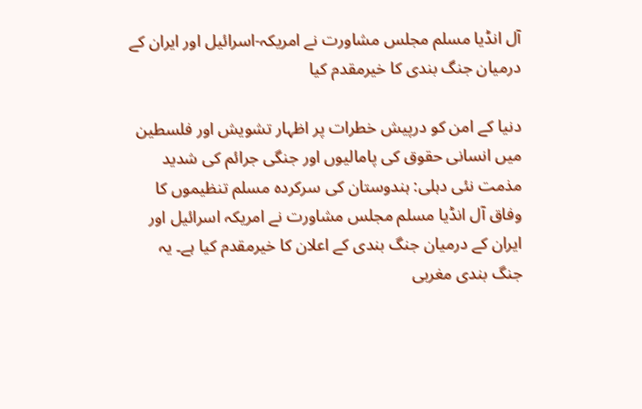آل انڈیا مسلم مجلس مشاورت نے امریکہ-اسرائیل اور ایران کے درمیان جنگ بندی کا خیرمقدم کیا

دنیا کے امن کو درپیش خطرات پر اظہار تشویش اور فلسطین میں انسانی حقوق کی پامالیوں اور جنگی جرائم کی شدید مذمت نئی دہلی: ہندوستان کی سرکردہ مسلم تنظیموں کا وفاق آل انڈیا مسلم مجلس مشاورت نے امریکہ اسرائیل اور ایران کے درمیان جنگ بندی کے اعلان کا خیرمقدم کیا ہے۔ یہ جنگ بندی مغربی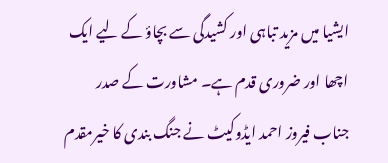ایشیا میں مزید تباہی اور کشیدگی سے بچاؤ کے لیے ایک اچھا اور ضروری قدم ہے۔ مشاورت کے صدر جناب فیروز احمد ایڈوکیٹ نے جنگ بندی کا خیرمقدم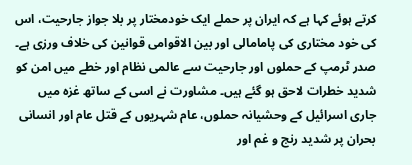کرتے ہوئے کہا ہے کہ ایران پر حملے ایک خودمختار پر بلا جواز جارحیت، اس کی خود مختاری کی پامامالی اور بین الاقوامی قوانین کی خلاف ورزی ہے۔ صدر ٹرمپ کے حملوں اور جارحیت سے عالمی نظام اور خطے میں امن کو شدید خطرات لاحق ہو گئے ہیں۔ مشاورت نے اسی کے ساتھ غزہ میں جاری اسرائیل کے وحشیانہ حملوں، عام شہریوں کے قتل عام اور انسانی بحران پر شدید رنج و غم اور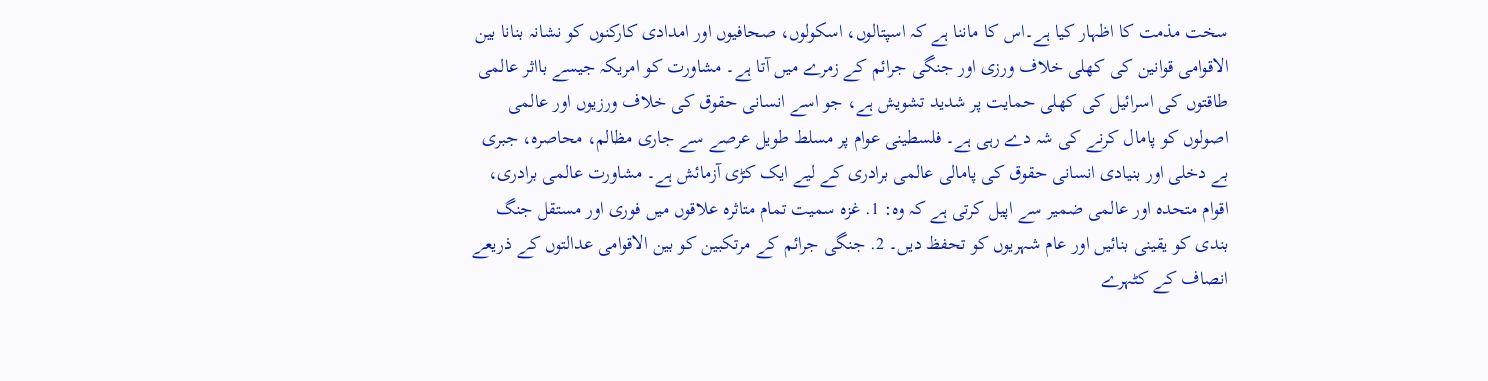سخت مذمت کا اظہار کیا ہے۔اس کا ماننا ہے کہ اسپتالوں، اسکولوں، صحافیوں اور امدادی کارکنوں کو نشانہ بنانا بین الاقوامی قوانین کی کھلی خلاف ورزی اور جنگی جرائم کے زمرے میں آتا ہے۔ مشاورت کو امریکہ جیسے بااثر عالمی طاقتوں کی اسرائیل کی کھلی حمایت پر شدید تشویش ہے، جو اسے انسانی حقوق کی خلاف ورزیوں اور عالمی اصولوں کو پامال کرنے کی شہ دے رہی ہے۔ فلسطینی عوام پر مسلط طویل عرصے سے جاری مظالم، محاصرہ، جبری بے دخلی اور بنیادی انسانی حقوق کی پامالی عالمی برادری کے لیے ایک کڑی آزمائش ہے۔ مشاورت عالمی برادری، اقوام متحدہ اور عالمی ضمیر سے اپیل کرتی ہے کہ وہ: 1. غزہ سمیت تمام متاثرہ علاقوں میں فوری اور مستقل جنگ بندی کو یقینی بنائیں اور عام شہریوں کو تحفظ دیں۔ 2. جنگی جرائم کے مرتکبین کو بین الاقوامی عدالتوں کے ذریعے انصاف کے کٹہرے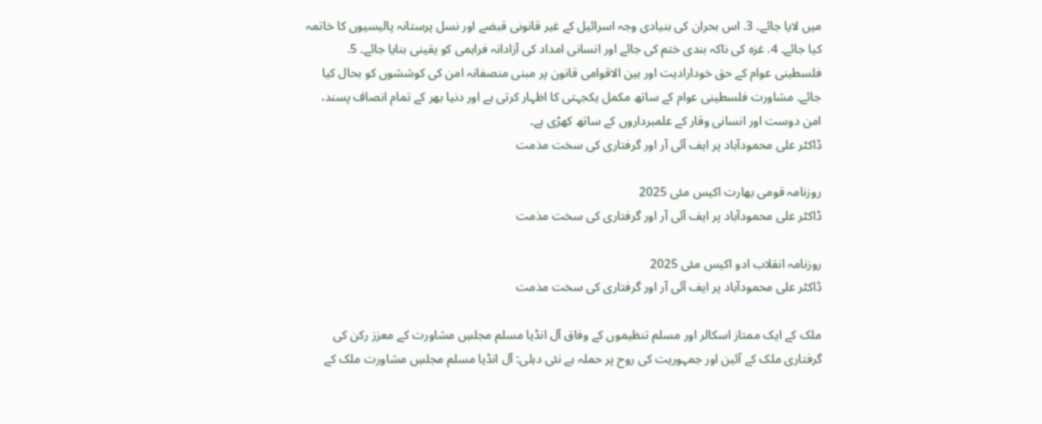میں لایا جائے۔ 3. اس بحران کی بنیادی وجہ اسرائیل کے غیر قانونی قبضے اور نسل پرستانہ پالیسیوں کا خاتمہ کیا جائے۔ 4. غزہ کی ناکہ بندی ختم کی جائے اور انسانی امداد کی آزادانہ فراہمی کو یقینی بنایا جائے۔ 5. فلسطینی عوام کے حق خودارادیت اور بین الاقوامی قانون پر مبنی منصفانہ امن کی کوششوں کو بحال کیا جائے۔ مشاورت فلسطینی عوام کے ساتھ مکمل یکجہتی کا اظہار کرتی ہے اور دنیا بھر کے تمام انصاف پسند، امن دوست اور انسانی وقار کے علمبرداروں کے ساتھ کھڑی ہے۔
ڈاکٹر علی محمودآباد پر ایف آئی آر اور گرفتاری کی سخت مذمت

روزنامہ قومی بھارت اکیس مئی 2025
ڈاکٹر علی محمودآباد پر ایف آئی آر اور گرفتاری کی سخت مذمت

روزنامہ انقلاب ادو اکیس مئی 2025
ڈاکٹر علی محمودآباد پر ایف آئی آر اور گرفتاری کی سخت مذمت

ملک کے ایک ممتاز اسکالر اور مسلم تنظیموں کے وفاق آل انڈیا مسلم مجلسِ مشاورت کے معزز رکن کی گرفتاری ملک کے آئین اور جمہوریت کی روح پر حملہ ہے نئی دہلی: آل انڈیا مسلم مجلسِ مشاورت ملک کے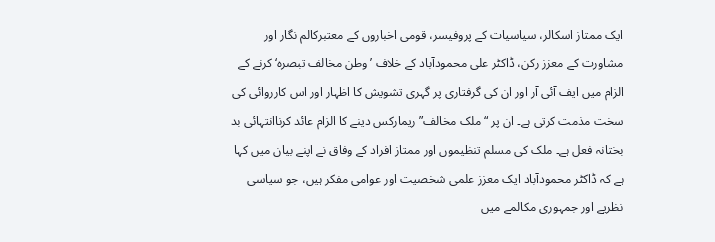ایک ممتاز اسکالر، سیاسیات کے پروفیسر، قومی اخباروں کے معتبرکالم نگار اور مشاورت کے معزز رکن، ڈاکٹر علی محمودآباد کے خلاف ’وطن مخالف تبصرہ‘ کرنے کے الزام میں ایف آئی آر اور ان کی گرفتاری پر گہری تشویش کا اظہار اور اس کارروائی کی سخت مذمت کرتی ہے۔ ان پر “ملک مخالف” ریمارکس دینے کا الزام عائد کرناانتہائی بد بختانہ فعل ہے۔ ملک کی مسلم تنظیموں اور ممتاز افراد کے وفاق نے اپنے بیان میں کہا ہے کہ ڈاکٹر محمودآباد ایک معزز علمی شخصیت اور عوامی مفکر ہیں، جو سیاسی نظریے اور جمہوری مکالمے میں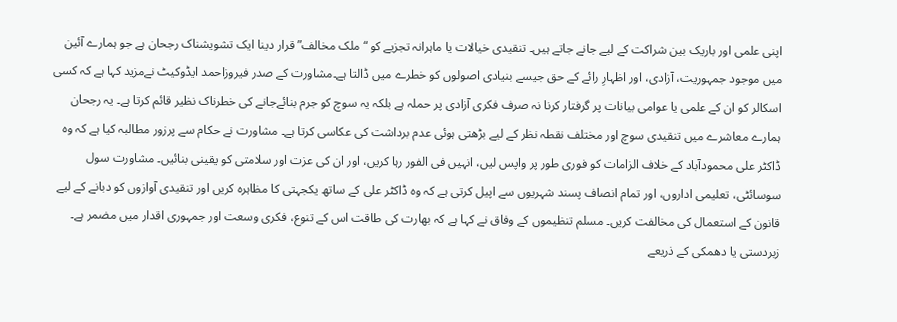اپنی علمی اور باریک بین شراکت کے لیے جانے جاتے ہیں۔ تنقیدی خیالات یا ماہرانہ تجزیے کو “ملک مخالف” قرار دینا ایک تشویشناک رجحان ہے جو ہمارے آئین میں موجود جمہوریت، آزادی، اور اظہارِ رائے کے حق جیسے بنیادی اصولوں کو خطرے میں ڈالتا ہے۔مشاورت کے صدر فیروزاحمد ایڈوکیٹ نےمزید کہا ہے کہ کسی اسکالر کو ان کے علمی یا عوامی بیانات پر گرفتار کرنا نہ صرف فکری آزادی پر حملہ ہے بلکہ یہ سوچ کو جرم بنائےجانے کی خطرناک نظیر قائم کرتا ہے۔ یہ رجحان ہمارے معاشرے میں تنقیدی سوچ اور مختلف نقطہ نظر کے لیے بڑھتی ہوئی عدم برداشت کی عکاسی کرتا ہے۔ مشاورت نے حکام سے پرزور مطالبہ کیا ہے کہ وہ ڈاکٹر علی محمودآباد کے خلاف الزامات کو فوری طور پر واپس لیں، انہیں فی الفور رہا کریں، اور ان کی عزت اور سلامتی کو یقینی بنائیں۔ مشاورت سول سوسائٹی، تعلیمی اداروں، اور تمام انصاف پسند شہریوں سے اپیل کرتی ہے کہ وہ ڈاکٹر علی کے ساتھ یکجہتی کا مظاہرہ کریں اور تنقیدی آوازوں کو دبانے کے لیے قانون کے استعمال کی مخالفت کریں۔ مسلم تنظیموں کے وفاق نے کہا ہے کہ بھارت کی طاقت اس کے تنوع، فکری وسعت اور جمہوری اقدار میں مضمر ہے۔ زبردستی یا دھمکی کے ذریعے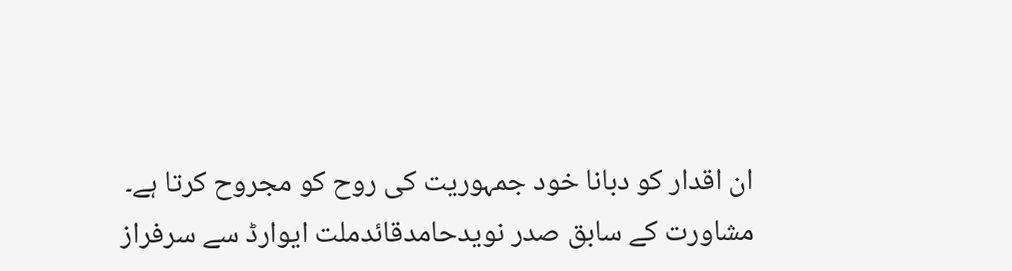ان اقدار کو دبانا خود جمہوریت کی روح کو مجروح کرتا ہے۔
مشاورت کے سابق صدر نویدحامدقائدملت ایوارڈ سے سرفراز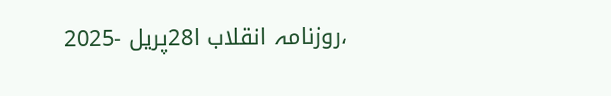،روزنامہ انقلاب ا28پریل -2025